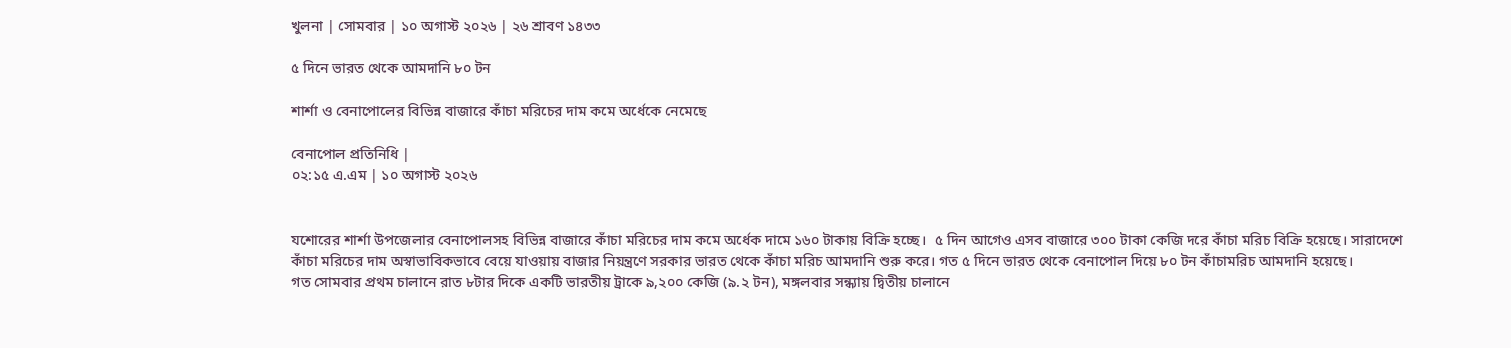খুলনা | সোমবার | ১০ অগাস্ট ২০২৬ | ২৬ শ্রাবণ ১৪৩৩

৫ দিনে ভারত থেকে আমদানি ৮০ টন

শার্শা ও বেনাপোলের বিভিন্ন বাজারে কাঁচা মরিচের দাম কমে অর্ধেকে নেমেছে

বেনাপোল প্রতিনিধি |
০২:১৫ এ.এম | ১০ অগাস্ট ২০২৬


যশোরের শার্শা উপজেলার বেনাপোলসহ বিভিন্ন বাজারে কাঁচা মরিচের দাম কমে অর্ধেক দামে ১৬০ টাকায় বিক্রি হচ্ছে।  ৫ দিন আগেও এসব বাজারে ৩০০ টাকা কেজি দরে কাঁচা মরিচ বিক্রি হয়েছে। সারাদেশে কাঁচা মরিচের দাম অস্বাভাবিকভাবে বেয়ে যাওয়ায় বাজার নিয়ন্ত্রণে সরকার ভারত থেকে কাঁচা মরিচ আমদানি শুরু করে। গত ৫ দিনে ভারত থেকে বেনাপোল দিয়ে ৮০ টন কাঁচামরিচ আমদানি হয়েছে।
গত সোমবার প্রথম চালানে রাত ৮টার দিকে একটি ভারতীয় ট্রাকে ৯,২০০ কেজি (৯.২ টন), মঙ্গলবার সন্ধ্যায় দ্বিতীয় চালানে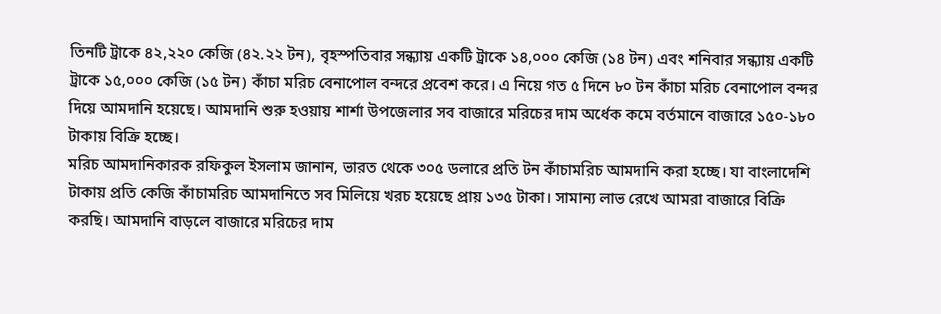তিনটি ট্রাকে ৪২,২২০ কেজি (৪২.২২ টন), বৃহস্পতিবার সন্ধ্যায় একটি ট্রাকে ১৪,০০০ কেজি (১৪ টন) এবং শনিবার সন্ধ্যায় একটি ট্রাকে ১৫,০০০ কেজি (১৫ টন) কাঁচা মরিচ বেনাপোল বন্দরে প্রবেশ করে। এ নিয়ে গত ৫ দিনে ৮০ টন কাঁচা মরিচ বেনাপোল বন্দর দিয়ে আমদানি হয়েছে। আমদানি শুরু হওয়ায় শার্শা উপজেলার সব বাজারে মরিচের দাম অর্ধেক কমে বর্তমানে বাজারে ১৫০-১৮০ টাকায় বিক্রি হচ্ছে।
মরিচ আমদানিকারক রফিকুল ইসলাম জানান, ভারত থেকে ৩০৫ ডলারে প্রতি টন কাঁচামরিচ আমদানি করা হচ্ছে। যা বাংলাদেশি টাকায় প্রতি কেজি কাঁচামরিচ আমদানিতে সব মিলিয়ে খরচ হয়েছে প্রায় ১৩৫ টাকা। সামান্য লাভ রেখে আমরা বাজারে বিক্রি করছি। আমদানি বাড়লে বাজারে মরিচের দাম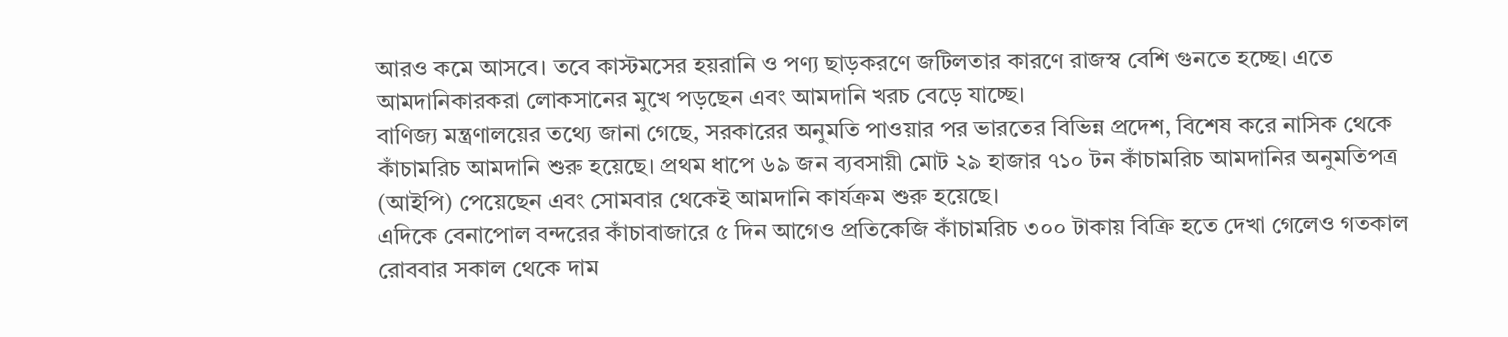আরও কমে আসবে। তবে কাস্টমসের হয়রানি ও পণ্য ছাড়করণে জটিলতার কারণে রাজস্ব বেশি গুনতে হচ্ছে। এতে আমদানিকারকরা লোকসানের মুখে পড়ছেন এবং আমদানি খরচ বেড়ে যাচ্ছে।
বাণিজ্য মন্ত্রণালয়ের তথ্যে জানা গেছে, সরকারের অনুমতি পাওয়ার পর ভারতের বিভিন্ন প্রদেশ, বিশেষ করে নাসিক থেকে কাঁচামরিচ আমদানি শুরু হয়েছে। প্রথম ধাপে ৬৯ জন ব্যবসায়ী মোট ২৯ হাজার ৭১০ টন কাঁচামরিচ আমদানির অনুমতিপত্র (আইপি) পেয়েছেন এবং সোমবার থেকেই আমদানি কার্যক্রম শুরু হয়েছে।
এদিকে বেনাপোল বন্দরের কাঁচাবাজারে ৫ দিন আগেও প্রতিকেজি কাঁচামরিচ ৩০০ টাকায় বিক্রি হতে দেখা গেলেও গতকাল রোববার সকাল থেকে দাম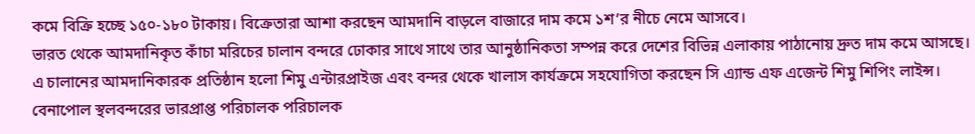কমে বিক্রি হচ্ছে ১৫০-১৮০ টাকায়। বিক্রেতারা আশা করছেন আমদানি বাড়লে বাজারে দাম কমে ১শ’র নীচে নেমে আসবে।
ভারত থেকে আমদানিকৃত কাঁচা মরিচের চালান বন্দরে ঢোকার সাথে সাথে তার আনুষ্ঠানিকতা সম্পন্ন করে দেশের বিভিন্ন এলাকায় পাঠানোয় দ্রুত দাম কমে আসছে। এ চালানের আমদানিকারক প্রতিষ্ঠান হলো শিমু এন্টারপ্রাইজ এবং বন্দর থেকে খালাস কার্যক্রমে সহযোগিতা করছেন সি এ্যান্ড এফ এজেন্ট শিমু শিপিং লাইন্স।
বেনাপোল স্থলবন্দরের ভারপ্রাপ্ত পরিচালক পরিচালক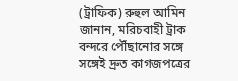(ট্রাফিক) রুহুল আমিন জানান, মরিচবাহী ট্রাক বন্দরে পৌঁছানোর সঙ্গে সঙ্গেই দ্রুত কাগজপত্রের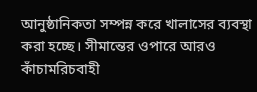আনুষ্ঠানিকতা সম্পন্ন করে খালাসের ব্যবস্থা করা হচ্ছে। সীমান্তের ওপারে আরও কাঁচামরিচবাহী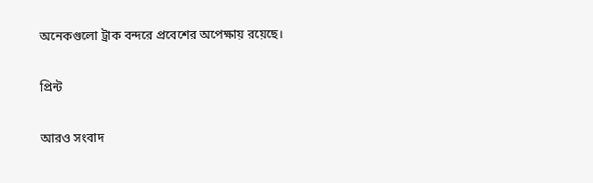অনেকগুলো ট্রাক বন্দরে প্রবেশের অপেক্ষায় রয়েছে।

প্রিন্ট

আরও সংবাদ